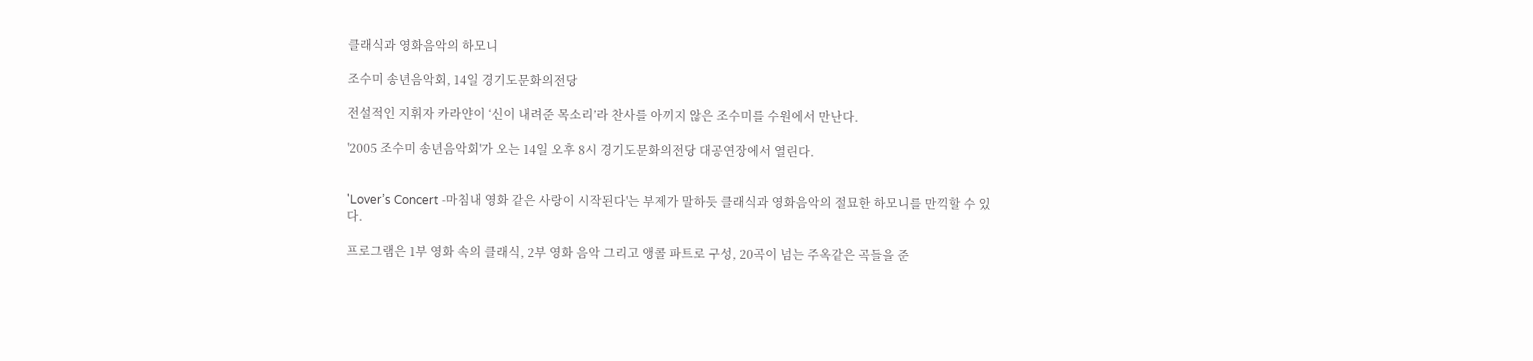클래식과 영화음악의 하모니

조수미 송년음악회, 14일 경기도문화의전당

전설적인 지휘자 카라얀이 ‘신이 내려준 목소리’라 찬사를 아끼지 않은 조수미를 수원에서 만난다.

'2005 조수미 송년음악회'가 오는 14일 오후 8시 경기도문화의전당 대공연장에서 열린다.


'Lover’s Concert -마침내 영화 같은 사랑이 시작된다'는 부제가 말하듯 클래식과 영화음악의 절묘한 하모니를 만끽할 수 있다.

프로그램은 1부 영화 속의 클래식, 2부 영화 음악 그리고 앵콜 파트로 구성, 20곡이 넘는 주옥같은 곡들을 준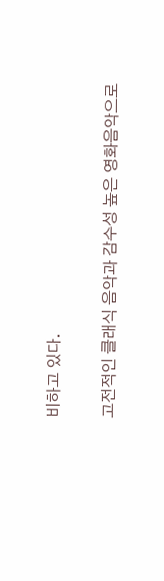비하고 있다.

고전적인 클래식 음악과 감수성 높은 영화음악으로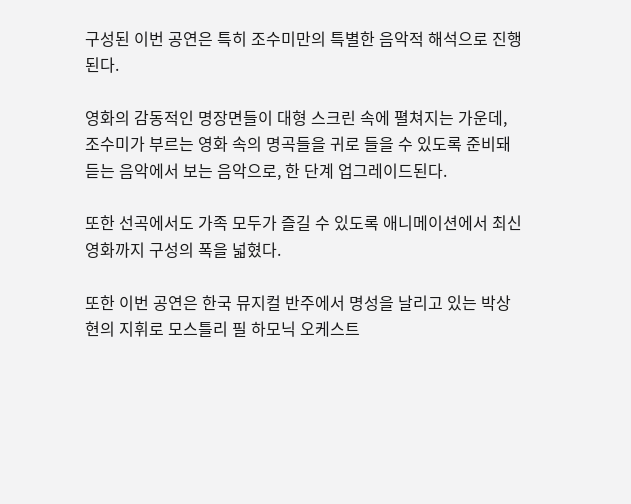구성된 이번 공연은 특히 조수미만의 특별한 음악적 해석으로 진행된다.

영화의 감동적인 명장면들이 대형 스크린 속에 펼쳐지는 가운데, 조수미가 부르는 영화 속의 명곡들을 귀로 들을 수 있도록 준비돼 듣는 음악에서 보는 음악으로, 한 단계 업그레이드된다.

또한 선곡에서도 가족 모두가 즐길 수 있도록 애니메이션에서 최신 영화까지 구성의 폭을 넓혔다.

또한 이번 공연은 한국 뮤지컬 반주에서 명성을 날리고 있는 박상현의 지휘로 모스틀리 필 하모닉 오케스트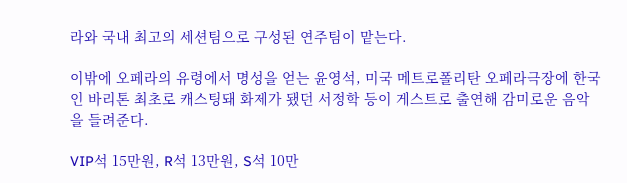라와 국내 최고의 세션팀으로 구성된 연주팀이 맡는다.

이밖에 오페라의 유령에서 명성을 얻는 윤영석, 미국 메트로폴리탄 오페라극장에 한국인 바리톤 최초로 캐스팅돼 화제가 됐던 서정학 등이 게스트로 출연해 감미로운 음악을 들려준다.

VIP석 15만원, R석 13만원, S석 10만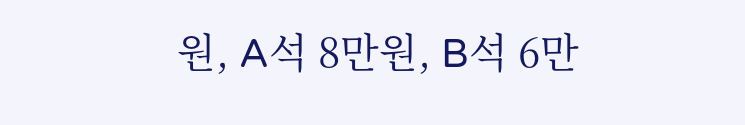원, A석 8만원, B석 6만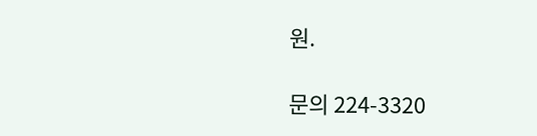원.

문의 224-3320